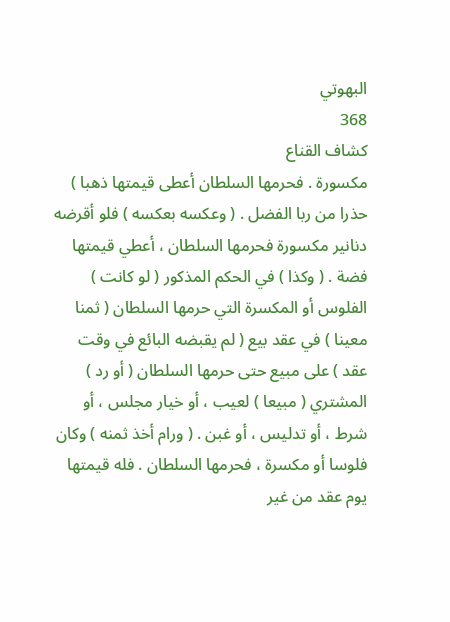البهوتي
368
كشاف القناع
مكسورة . فحرمها السلطان أعطى قيمتها ذهبا ) حذرا من ربا الفضل . ( وعكسه بعكسه ) فلو أقرضه دنانير مكسورة فحرمها السلطان ، أعطي قيمتها فضة . ( وكذا ) في الحكم المذكور ( لو كانت ) الفلوس أو المكسرة التي حرمها السلطان ( ثمنا معينا ) في عقد بيع ( لم يقبضه البائع في وقت عقد ) على مبيع حتى حرمها السلطان ( أو رد ) المشتري ( مبيعا ) لعيب ، أو خيار مجلس ، أو شرط ، أو تدليس ، أو غبن . ( ورام أخذ ثمنه ) وكان فلوسا أو مكسرة ، فحرمها السلطان . فله قيمتها يوم عقد من غير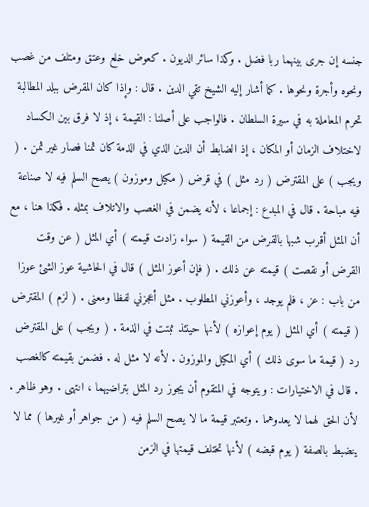جنسه إن جرى بينهما ربا فضل . وكذا سائر الديون . كعوض خلع وعتق ومتلف من غصب ونحوه وأجرة ونحوها . كما أشار إليه الشيخ تقي الدين . قال : وإذا كان المقرض ببلد المطالبة تحرم المعاملة به في سيرة السلطان . فالواجب على أصلنا : القيمة ، إذ لا فرق بين الكساد لاختلاف الزمان أو المكان ، إذ الضابط أن الدين الذي في الذمة كان ثمنا فصار غير ثمن . ( ويجب ) على المقترض ( رد مثل ) في قرض ( مكيل وموزون ) يصح السلم فيه لا صناعة فيه مباحة . قال في المبدع : إجماعا ، لأنه يضمن في الغصب والاتلاف بمثله . فكذا هنا ، مع أن المثل أقرب شبها بالقرض من القيمة ( سواء زادت قيمته ) أي المثل ( عن وقت القرض أو نقصت ) قيمته عن ذلك . ( فإن أعوز المثل ) قال في الحاشية عوز الشئ عوزا من باب : عز ، فلم يوجد ، وأعوزني المطلوب . مثل أعجزني لفظا ومعنى . ( لزم ) المقترض ( قيمته ) أي المثل ( يوم إعوازه ) لأنها حينئذ ثبتت في الذمة . ( ويجب ) على المقترض رد ( قيمة ما سوى ذلك ) أي المكيل والموزون . لأنه لا مثل له . فضمن بقيمته كالغصب . قال في الاختيارات : ويتوجه في المتقوم أن يجوز رد المثل بتراضيهما ، انتهى . وهو ظاهر . لأن الحق لهما لا يعدوهما . وتعتبر قيمة ما لا يصح السلم فيه ( من جواهر أو غيرها ) مما لا ينضبط بالصفة ( يوم قبضه ) لأنها تختلف قيمتها في الزمن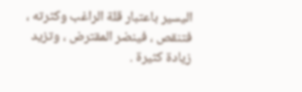اليسير باعتبار قلة الراغب وكثرته ، فتنقص ، فينضر المقترض ، وتزيد زيادة كثيرة .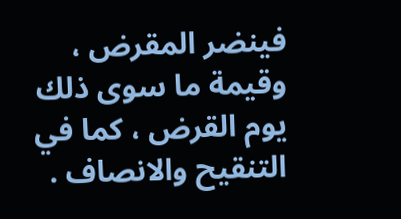فينضر المقرض ، وقيمة ما سوى ذلك يوم القرض ، كما في التنقيح والانصاف .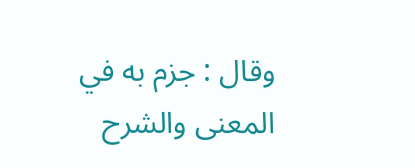وقال : جزم به في المعنى والشرح